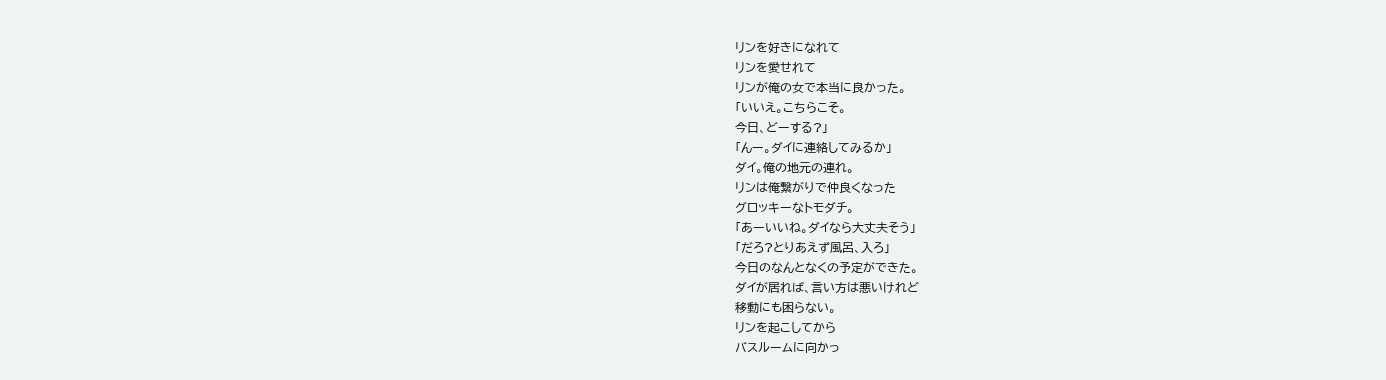リンを好きになれて
リンを愛せれて
リンが俺の女で本当に良かった。
「いいえ。こちらこそ。
今日、どーする?」
「んー。ダイに連絡してみるか」
ダイ。俺の地元の連れ。
リンは俺繋がりで仲良くなった
グロッキーなトモダチ。
「あーいいね。ダイなら大丈夫そう」
「だろ?とりあえず風呂、入ろ」
今日のなんとなくの予定ができた。
ダイが居れば、言い方は悪いけれど
移動にも困らない。
リンを起こしてから
バスルームに向かっ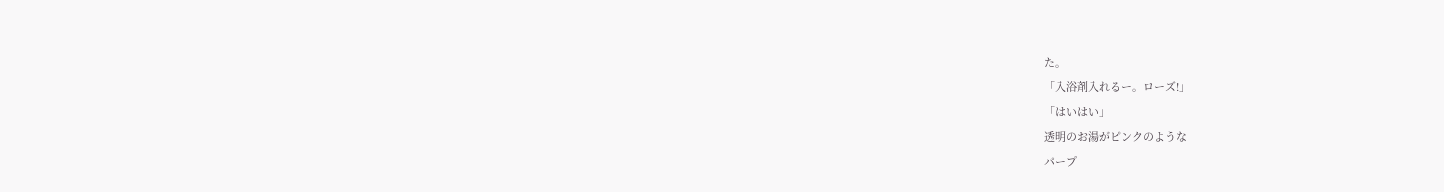た。
「入浴剤入れるー。ローズ!」
「はいはい」
透明のお湯がピンクのような
パープ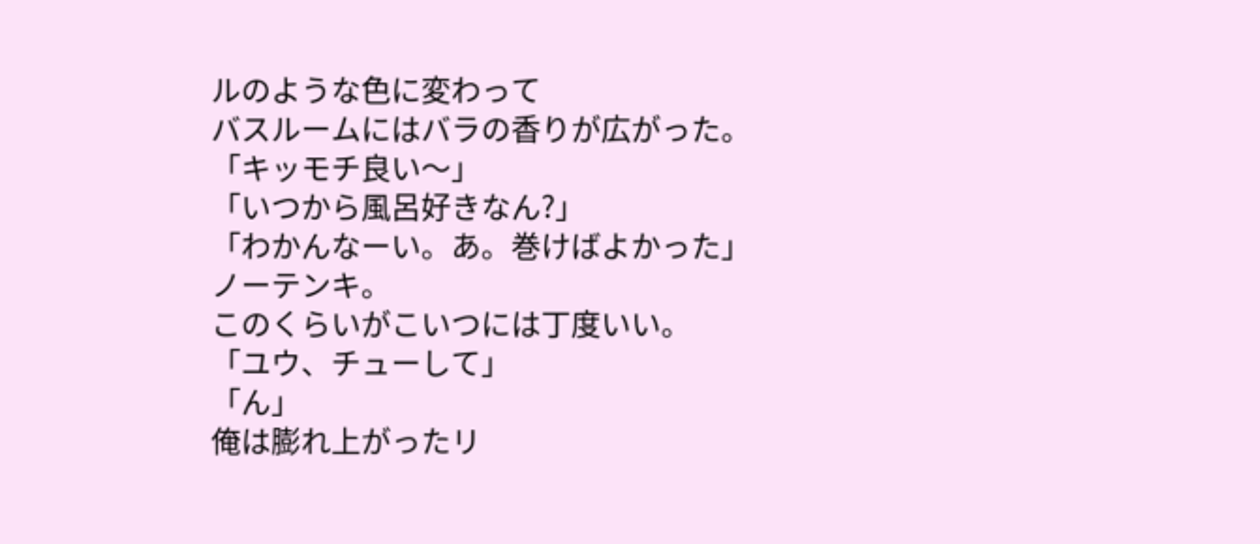ルのような色に変わって
バスルームにはバラの香りが広がった。
「キッモチ良い〜」
「いつから風呂好きなん?」
「わかんなーい。あ。巻けばよかった」
ノーテンキ。
このくらいがこいつには丁度いい。
「ユウ、チューして」
「ん」
俺は膨れ上がったリ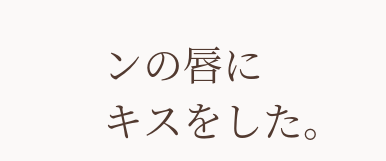ンの唇に
キスをした。